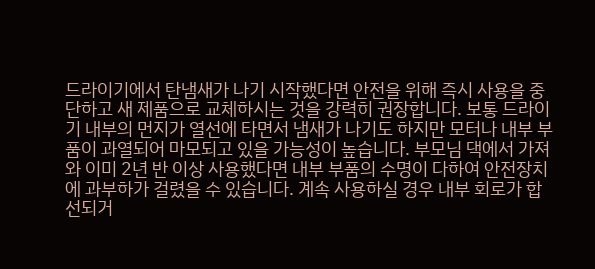드라이기에서 탄냄새가 나기 시작했다면 안전을 위해 즉시 사용을 중단하고 새 제품으로 교체하시는 것을 강력히 권장합니다. 보통 드라이기 내부의 먼지가 열선에 타면서 냄새가 나기도 하지만 모터나 내부 부품이 과열되어 마모되고 있을 가능성이 높습니다. 부모님 댁에서 가져와 이미 2년 반 이상 사용했다면 내부 부품의 수명이 다하여 안전장치에 과부하가 걸렸을 수 있습니다. 계속 사용하실 경우 내부 회로가 합선되거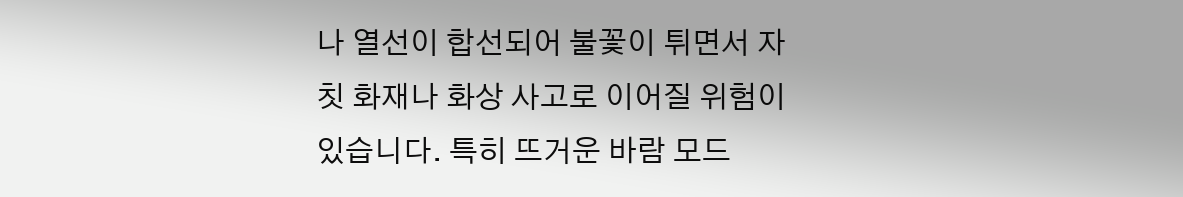나 열선이 합선되어 불꽃이 튀면서 자칫 화재나 화상 사고로 이어질 위험이 있습니다. 특히 뜨거운 바람 모드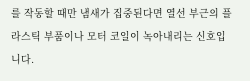를 작동할 때만 냄새가 집중된다면 열선 부근의 플라스틱 부품이나 모터 코일이 녹아내리는 신호입니다.